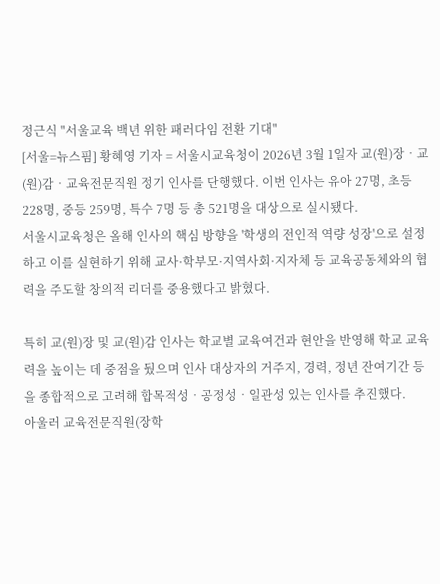정근식 "서울교육 백년 위한 패러다임 전환 기대"
[서울=뉴스핌] 황혜영 기자 = 서울시교육청이 2026년 3월 1일자 교(원)장‧교(원)감‧교육전문직원 정기 인사를 단행했다. 이번 인사는 유아 27명, 초등 228명, 중등 259명, 특수 7명 등 총 521명을 대상으로 실시됐다.
서울시교육청은 올해 인사의 핵심 방향을 '학생의 전인적 역량 성장'으로 설정하고 이를 실현하기 위해 교사·학부모·지역사회·지자체 등 교육공동체와의 협력을 주도할 창의적 리더를 중용했다고 밝혔다.

특히 교(원)장 및 교(원)감 인사는 학교별 교육여건과 현안을 반영해 학교 교육력을 높이는 데 중점을 뒀으며 인사 대상자의 거주지, 경력, 정년 잔여기간 등을 종합적으로 고려해 합목적성‧공정성‧일관성 있는 인사를 추진했다.
아울러 교육전문직원(장학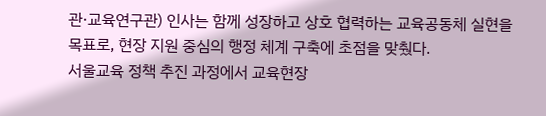관·교육연구관) 인사는 함께 성장하고 상호 협력하는 교육공동체 실현을 목표로, 현장 지원 중심의 행정 체계 구축에 초점을 맞췄다.
서울교육 정책 추진 과정에서 교육현장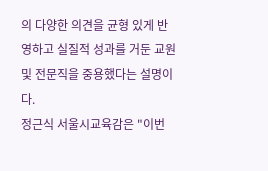의 다양한 의견을 균형 있게 반영하고 실질적 성과를 거둔 교원 및 전문직을 중용했다는 설명이다.
정근식 서울시교육감은 "이번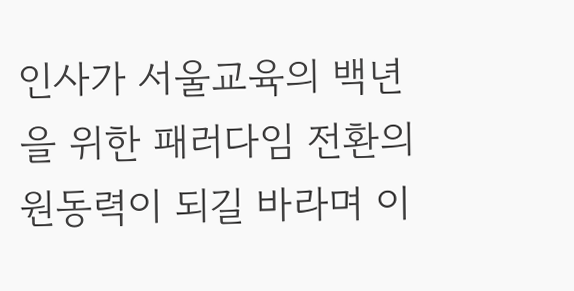인사가 서울교육의 백년을 위한 패러다임 전환의 원동력이 되길 바라며 이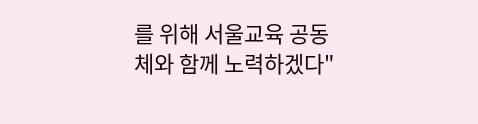를 위해 서울교육 공동체와 함께 노력하겠다"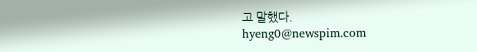고 말했다.
hyeng0@newspim.com